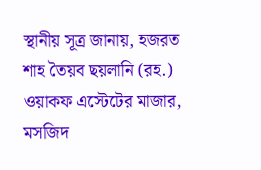স্থানীয় সূত্র জানায়, হজরত শাহ তৈয়ব ছয়লানি (রহ.) ওয়াকফ এস্টেটের মাজার, মসজিদ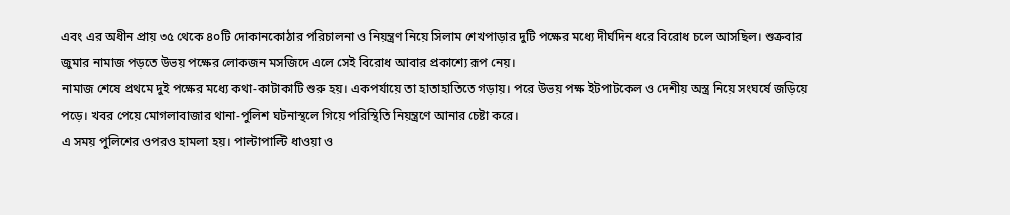এবং এর অধীন প্রায় ৩৫ থেকে ৪০টি দোকানকোঠার পরিচালনা ও নিয়ন্ত্রণ নিয়ে সিলাম শেখপাড়ার দুটি পক্ষের মধ্যে দীর্ঘদিন ধরে বিরোধ চলে আসছিল। শুক্রবার জুমার নামাজ পড়তে উভয় পক্ষের লোকজন মসজিদে এলে সেই বিরোধ আবার প্রকাশ্যে রূপ নেয়।
নামাজ শেষে প্রথমে দুই পক্ষের মধ্যে কথা-কাটাকাটি শুরু হয়। একপর্যায়ে তা হাতাহাতিতে গড়ায়। পরে উভয় পক্ষ ইটপাটকেল ও দেশীয় অস্ত্র নিয়ে সংঘর্ষে জড়িয়ে পড়ে। খবর পেয়ে মোগলাবাজার থানা-পুলিশ ঘটনাস্থলে গিয়ে পরিস্থিতি নিয়ন্ত্রণে আনার চেষ্টা করে।
এ সময় পুলিশের ওপরও হামলা হয়। পাল্টাপাল্টি ধাওয়া ও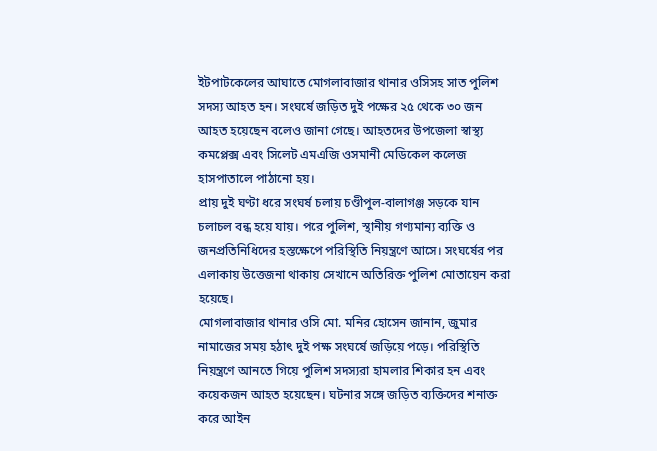ইটপাটকেলের আঘাতে মোগলাবাজার থানার ওসিসহ সাত পুলিশ সদস্য আহত হন। সংঘর্ষে জড়িত দুই পক্ষের ২৫ থেকে ৩০ জন আহত হয়েছেন বলেও জানা গেছে। আহতদের উপজেলা স্বাস্থ্য কমপ্লেক্স এবং সিলেট এমএজি ওসমানী মেডিকেল কলেজ হাসপাতালে পাঠানো হয়।
প্রায় দুই ঘণ্টা ধরে সংঘর্ষ চলায় চণ্ডীপুল-বালাগঞ্জ সড়কে যান চলাচল বন্ধ হয়ে যায়। পরে পুলিশ, স্থানীয় গণ্যমান্য ব্যক্তি ও জনপ্রতিনিধিদের হস্তক্ষেপে পরিস্থিতি নিয়ন্ত্রণে আসে। সংঘর্ষের পর এলাকায় উত্তেজনা থাকায় সেখানে অতিরিক্ত পুলিশ মোতায়েন করা হয়েছে।
মোগলাবাজার থানার ওসি মো. মনির হোসেন জানান, জুমার নামাজের সময় হঠাৎ দুই পক্ষ সংঘর্ষে জড়িয়ে পড়ে। পরিস্থিতি নিয়ন্ত্রণে আনতে গিয়ে পুলিশ সদস্যরা হামলার শিকার হন এবং কয়েকজন আহত হয়েছেন। ঘটনার সঙ্গে জড়িত ব্যক্তিদের শনাক্ত করে আইন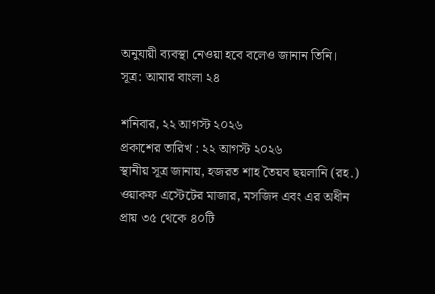অনুযায়ী ব্যবস্থা নেওয়া হবে বলেও জানান তিনি।
সূত্র: আমার বাংলা ২৪

শনিবার, ২২ আগস্ট ২০২৬
প্রকাশের তারিখ : ২২ আগস্ট ২০২৬
স্থানীয় সূত্র জানায়, হজরত শাহ তৈয়ব ছয়লানি (রহ.) ওয়াকফ এস্টেটের মাজার, মসজিদ এবং এর অধীন প্রায় ৩৫ থেকে ৪০টি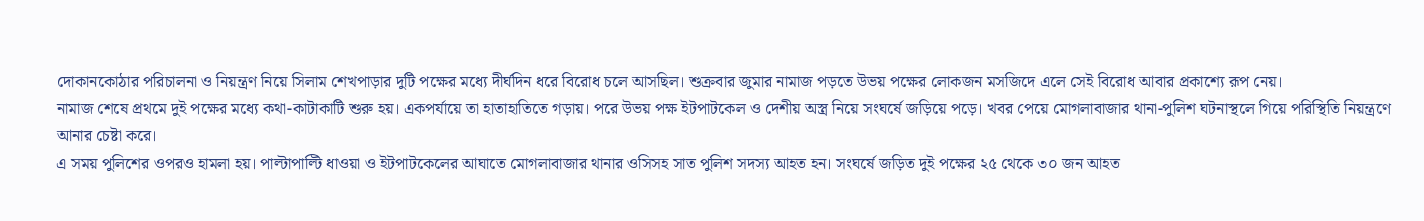দোকানকোঠার পরিচালনা ও নিয়ন্ত্রণ নিয়ে সিলাম শেখপাড়ার দুটি পক্ষের মধ্যে দীর্ঘদিন ধরে বিরোধ চলে আসছিল। শুক্রবার জুমার নামাজ পড়তে উভয় পক্ষের লোকজন মসজিদে এলে সেই বিরোধ আবার প্রকাশ্যে রূপ নেয়।
নামাজ শেষে প্রথমে দুই পক্ষের মধ্যে কথা-কাটাকাটি শুরু হয়। একপর্যায়ে তা হাতাহাতিতে গড়ায়। পরে উভয় পক্ষ ইটপাটকেল ও দেশীয় অস্ত্র নিয়ে সংঘর্ষে জড়িয়ে পড়ে। খবর পেয়ে মোগলাবাজার থানা-পুলিশ ঘটনাস্থলে গিয়ে পরিস্থিতি নিয়ন্ত্রণে আনার চেষ্টা করে।
এ সময় পুলিশের ওপরও হামলা হয়। পাল্টাপাল্টি ধাওয়া ও ইটপাটকেলের আঘাতে মোগলাবাজার থানার ওসিসহ সাত পুলিশ সদস্য আহত হন। সংঘর্ষে জড়িত দুই পক্ষের ২৫ থেকে ৩০ জন আহত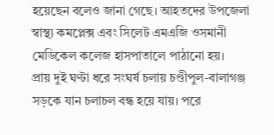হয়েছেন বলেও জানা গেছে। আহতদের উপজেলা স্বাস্থ্য কমপ্লেক্স এবং সিলেট এমএজি ওসমানী মেডিকেল কলেজ হাসপাতালে পাঠানো হয়।
প্রায় দুই ঘণ্টা ধরে সংঘর্ষ চলায় চণ্ডীপুল-বালাগঞ্জ সড়কে যান চলাচল বন্ধ হয়ে যায়। পরে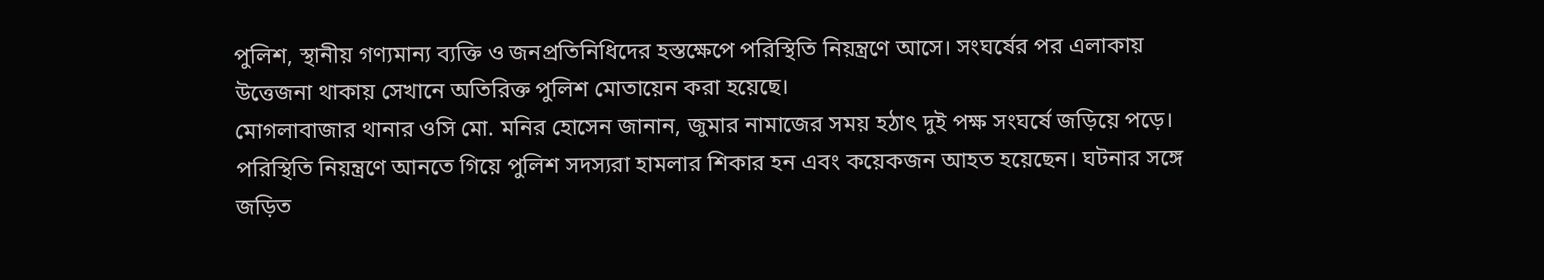পুলিশ, স্থানীয় গণ্যমান্য ব্যক্তি ও জনপ্রতিনিধিদের হস্তক্ষেপে পরিস্থিতি নিয়ন্ত্রণে আসে। সংঘর্ষের পর এলাকায় উত্তেজনা থাকায় সেখানে অতিরিক্ত পুলিশ মোতায়েন করা হয়েছে।
মোগলাবাজার থানার ওসি মো. মনির হোসেন জানান, জুমার নামাজের সময় হঠাৎ দুই পক্ষ সংঘর্ষে জড়িয়ে পড়ে। পরিস্থিতি নিয়ন্ত্রণে আনতে গিয়ে পুলিশ সদস্যরা হামলার শিকার হন এবং কয়েকজন আহত হয়েছেন। ঘটনার সঙ্গে জড়িত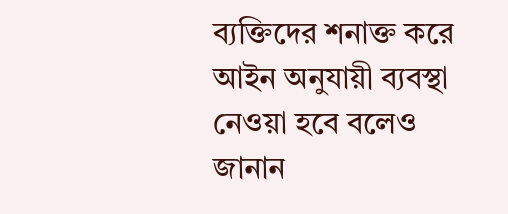ব্যক্তিদের শনাক্ত করে আইন অনুযায়ী ব্যবস্থা নেওয়া হবে বলেও জানান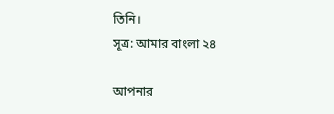তিনি।
সূত্র: আমার বাংলা ২৪

আপনার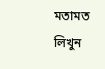মতামত লিখুন